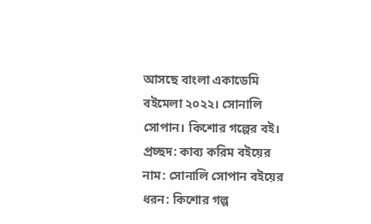আসছে বাংলা একাডেমি বইমেলা ২০২২। সোনালি সোপান। কিশোর গল্পের বই। প্রচ্ছদ: কাব্য করিম বইয়ের নাম: সোনালি সোপান বইয়ের ধরন: কিশোর গল্প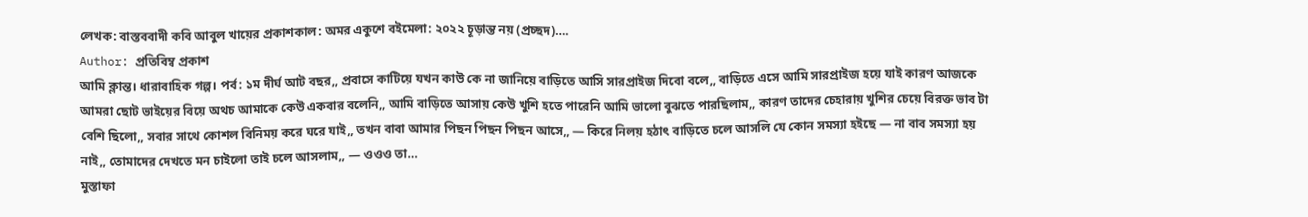লেখক: বাস্তববাদী কবি আবুল খায়ের প্রকাশকাল: অমর একুশে বইমেলা: ২০২২ চূড়ান্ত নয় (প্রচ্ছদ)….
Author: প্রতিবিম্ব প্রকাশ
আমি ক্লান্ত। ধারাবাহিক গল্প। পর্ব: ১ম দীর্ঘ আট বছর,, প্রবাসে কাটিয়ে যখন কাউ কে না জানিয়ে বাড়িতে আসি সারপ্রাইজ দিবো বলে,, বাড়িতে এসে আমি সারপ্রাইজ হয়ে যাই কারণ আজকে আমরা ছোট ভাইয়ের বিয়ে অথচ আমাকে কেউ একবার বলেনি,, আমি বাড়িতে আসায় কেউ খুশি হতে পারেনি আমি ভালো বুঝতে পারছিলাম,, কারণ তাদের চেহারায় খুশির চেয়ে বিরক্ত ভাব টা বেশি ছিলো,, সবার সাথে কোশল বিনিময় করে ঘরে যাই,, তখন বাবা আমার পিছন পিছন পিছন আসে,, — কিরে নিলয় হঠাৎ বাড়িতে চলে আসলি যে কোন সমস্যা হইছে — না বাব সমস্যা হয় নাই,, তোমাদের দেখতে মন চাইলো তাই চলে আসলাম,, — ওওও তা…
মুস্তাফা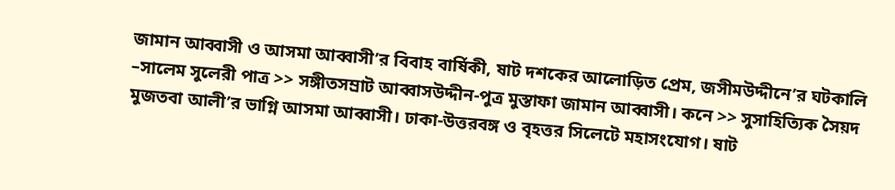জামান আব্বাসী ও আসমা আব্বাসী’র বিবাহ বার্ষিকী, ষাট দশকের আলোড়িত প্রেম, জসীমউদ্দীনে’র ঘটকালি –সালেম সুলেরী পাত্র >> সঙ্গীতসম্রাট আব্বাসউদ্দীন-পুত্র মুস্তাফা জামান আব্বাসী। কনে >> সুসাহিত্যিক সৈয়দ মুজতবা আলী’র ভাগ্নি আসমা আব্বাসী। ঢাকা-উত্তরবঙ্গ ও বৃহত্তর সিলেটে মহাসংযোগ। ষাট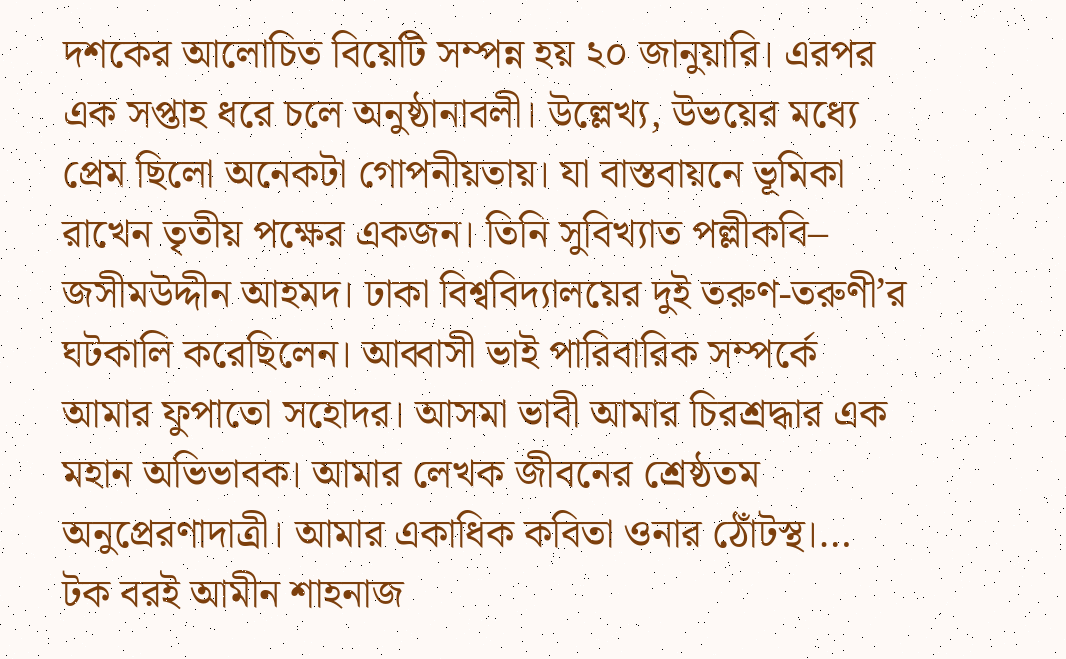দশকের আলোচিত বিয়েটি সম্পন্ন হয় ২০ জানুয়ারি। এরপর এক সপ্তাহ ধরে চলে অনুষ্ঠানাবলী। উল্লেখ্য, উভয়ের মধ্যে প্রেম ছিলো অনেকটা গোপনীয়তায়। যা বাস্তবায়নে ভূমিকা রাখেন তৃতীয় পক্ষের একজন। তিনি সুবিখ্যাত পল্লীকবি– জসীমউদ্দীন আহমদ। ঢাকা বিশ্ববিদ্যালয়ের দুই তরুণ-তরুণী’র ঘটকালি করেছিলেন। আব্বাসী ভাই পারিবারিক সম্পর্কে আমার ফুপাতো সহোদর। আসমা ভাবী আমার চিরশ্রদ্ধার এক মহান অভিভাবক। আমার লেখক জীবনের শ্রেষ্ঠতম অনুপ্রেরণাদাত্রী। আমার একাধিক কবিতা ওনার ঠোঁটস্থ।…
টক বরই আমীন শাহনাজ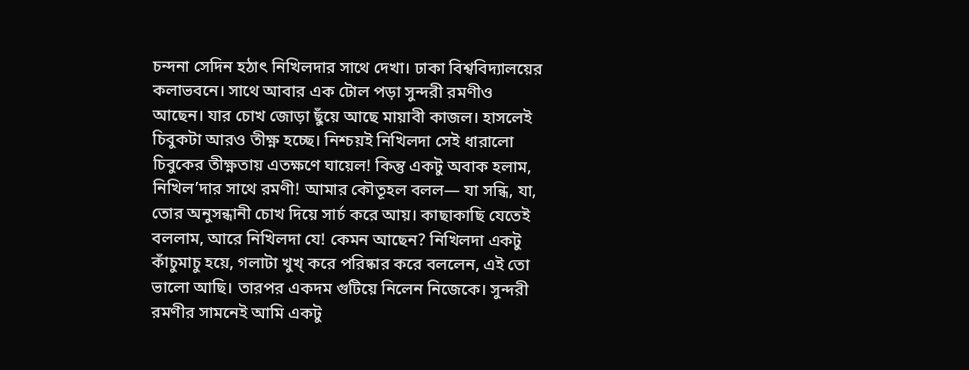চন্দনা সেদিন হঠাৎ নিখিলদার সাথে দেখা। ঢাকা বিশ্ববিদ্যালয়ের কলাভবনে। সাথে আবার এক টোল পড়া সুন্দরী রমণীও আছেন। যার চোখ জোড়া ছুঁয়ে আছে মায়াবী কাজল। হাসলেই চিবুকটা আরও তীক্ষ্ণ হচ্ছে। নিশ্চয়ই নিখিলদা সেই ধারালো চিবুকের তীক্ষ্ণতায় এতক্ষণে ঘায়েল! কিন্তু একটু অবাক হলাম, নিখিল’দার সাথে রমণী! আমার কৌতূহল বলল— যা সন্ধি, যা, তোর অনুসন্ধানী চোখ দিয়ে সার্চ করে আয়। কাছাকাছি যেতেই বললাম, আরে নিখিলদা যে! কেমন আছেন? নিখিলদা একটু কাঁচুমাচু হয়ে, গলাটা খুখ্ করে পরিষ্কার করে বললেন, এই তো ভালো আছি। তারপর একদম গুটিয়ে নিলেন নিজেকে। সুন্দরী রমণীর সামনেই আমি একটু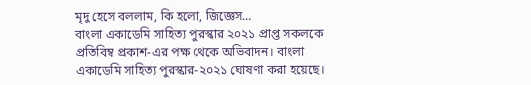মৃদু হেসে বললাম, কি হলো, জিজ্ঞেস…
বাংলা একাডেমি সাহিত্য পুরস্কার ২০২১ প্রাপ্ত সকলকে প্রতিবিম্ব প্রকাশ-এর পক্ষ থেকে অভিবাদন। বাংলা একাডেমি সাহিত্য পুরস্কার-২০২১ ঘোষণা করা হয়েছে।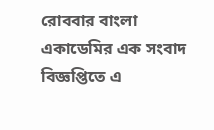রোববার বাংলা একাডেমির এক সংবাদ বিজ্ঞপ্তিতে এ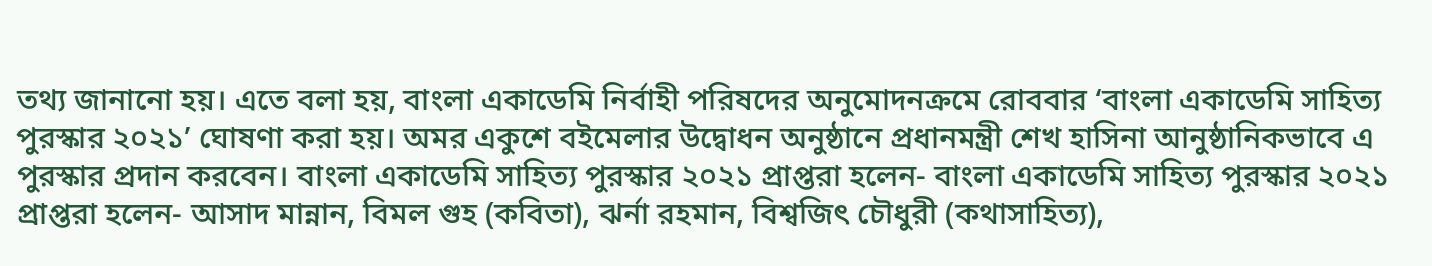তথ্য জানানো হয়। এতে বলা হয়, বাংলা একাডেমি নির্বাহী পরিষদের অনুমোদনক্রমে রোববার ‘বাংলা একাডেমি সাহিত্য পুরস্কার ২০২১’ ঘোষণা করা হয়। অমর একুশে বইমেলার উদ্বোধন অনুষ্ঠানে প্রধানমন্ত্রী শেখ হাসিনা আনুষ্ঠানিকভাবে এ পুরস্কার প্রদান করবেন। বাংলা একাডেমি সাহিত্য পুরস্কার ২০২১ প্রাপ্তরা হলেন- বাংলা একাডেমি সাহিত্য পুরস্কার ২০২১ প্রাপ্তরা হলেন- আসাদ মান্নান, বিমল গুহ (কবিতা), ঝর্না রহমান, বিশ্বজিৎ চৌধুরী (কথাসাহিত্য),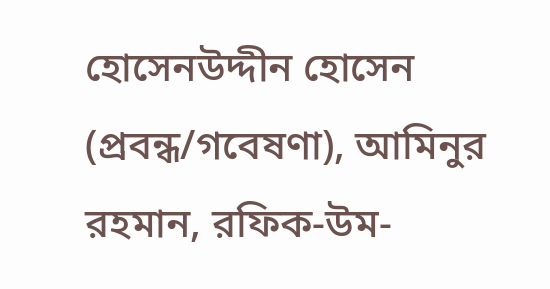হোসেনউদ্দীন হোসেন (প্রবন্ধ/গবেষণা), আমিনুর রহমান, রফিক-উম-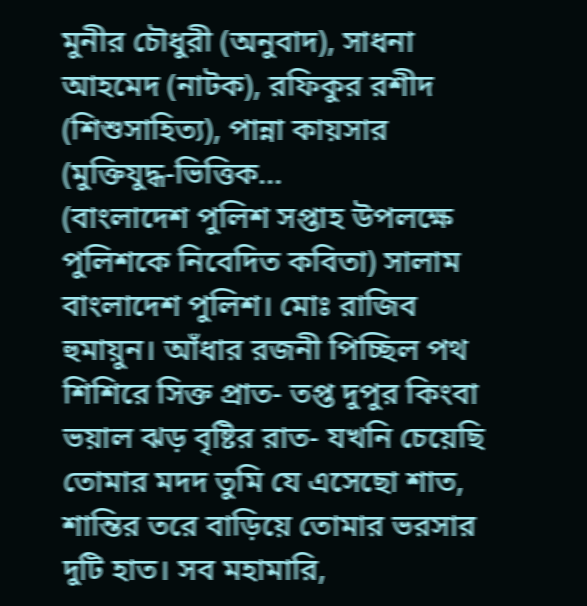মুনীর চৌধুরী (অনুবাদ), সাধনা আহমেদ (নাটক), রফিকুর রশীদ (শিশুসাহিত্য), পান্না কায়সার (মুক্তিযুদ্ধ-ভিত্তিক…
(বাংলাদেশ পুলিশ সপ্তাহ উপলক্ষে পুলিশকে নিবেদিত কবিতা) সালাম বাংলাদেশ পুলিশ। মোঃ রাজিব হুমায়ুন। আঁধার রজনী পিচ্ছিল পথ শিশিরে সিক্ত প্রাত- তপ্ত দুপুর কিংবা ভয়াল ঝড় বৃষ্টির রাত- যখনি চেয়েছি তোমার মদদ তুমি যে এসেছো শাত, শান্তির তরে বাড়িয়ে তোমার ভরসার দুটি হাত। সব মহামারি,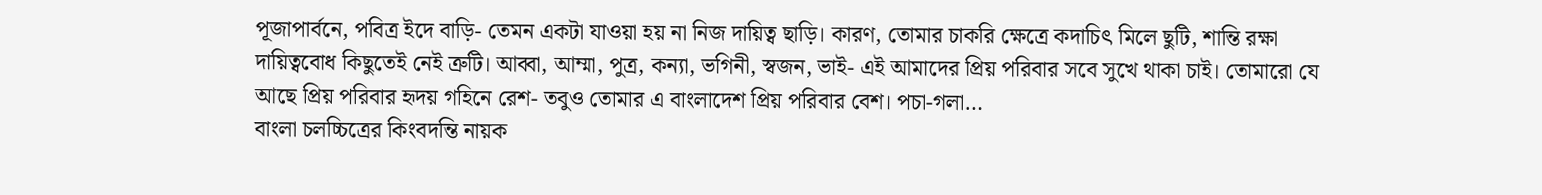পূজাপার্বনে, পবিত্র ইদে বাড়ি- তেমন একটা যাওয়া হয় না নিজ দায়িত্ব ছাড়ি। কারণ, তোমার চাকরি ক্ষেত্রে কদাচিৎ মিলে ছুটি, শান্তি রক্ষা দায়িত্ববোধ কিছুতেই নেই ত্রুটি। আব্বা, আম্মা, পুত্র, কন্যা, ভগিনী, স্বজন, ভাই- এই আমাদের প্রিয় পরিবার সবে সুখে থাকা চাই। তোমারো যে আছে প্রিয় পরিবার হৃদয় গহিনে রেশ- তবুও তোমার এ বাংলাদেশ প্রিয় পরিবার বেশ। পচা-গলা…
বাংলা চলচ্চিত্রের কিংবদন্তি নায়ক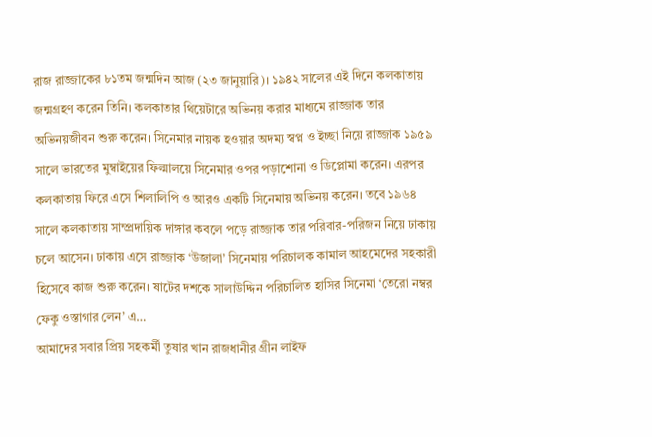রাজ রাজ্জাকের ৮১তম জন্মদিন আজ (২৩ জানুয়ারি)। ১৯৪২ সালের এই দিনে কলকাতায় জন্মগ্রহণ করেন তিনি। কলকাতার থিয়েটারে অভিনয় করার মাধ্যমে রাজ্জাক তার অভিনয়জীবন শুরু করেন। সিনেমার নায়ক হওয়ার অদম্য স্বপ্ন ও ইচ্ছা নিয়ে রাজ্জাক ১৯৫৯ সালে ভারতের মুম্বাইয়ের ফিল্মালয়ে সিনেমার ওপর পড়াশোনা ও ডিপ্লোমা করেন। এরপর কলকাতায় ফিরে এসে শিলালিপি ও আরও একটি সিনেমায় অভিনয় করেন। তবে ১৯৬৪ সালে কলকাতায় সাম্প্রদায়িক দাঙ্গার কবলে পড়ে রাজ্জাক তার পরিবার-পরিজন নিয়ে ঢাকায় চলে আসেন। ঢাকায় এসে রাজ্জাক ‘উজালা’ সিনেমায় পরিচালক কামাল আহমেদের সহকারী হিসেবে কাজ শুরু করেন। ষাটের দশকে সালাউদ্দিন পরিচালিত হাসির সিনেমা ‘তেরো নম্বর ফেকু ওস্তাগার লেন’ এ…
আমাদের সবার প্রিয় সহকর্মী তুষার খান রাজধানীর গ্রীন লাইফ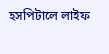হসপিটালে লাইফ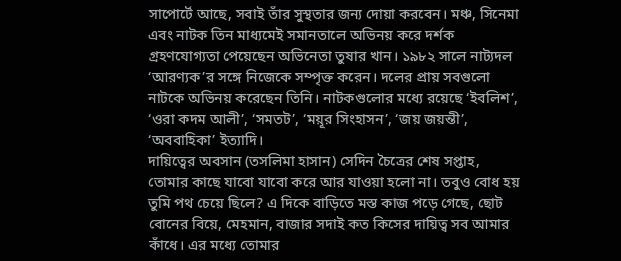সাপোর্টে আছে, সবাই তাঁর সুস্থতার জন্য দোয়া করবেন। মঞ্চ, সিনেমা এবং নাটক তিন মাধ্যমেই সমানতালে অভিনয় করে দর্শক গ্রহণযোগ্যতা পেয়েছেন অভিনেতা তুষার খান। ১৯৮২ সালে নাট্যদল ‘আরণ্যক’র সঙ্গে নিজেকে সম্পৃক্ত করেন। দলের প্রায় সবগুলো নাটকে অভিনয় করেছেন তিনি। নাটকগুলোর মধ্যে রয়েছে ‘ইবলিশ’, ‘ওরা কদম আলী’, ‘সমতট’, ‘ময়ূর সিংহাসন’, ‘জয় জয়ন্তী’, ‘অববাহিকা’ ইত্যাদি।
দায়িত্বের অবসান (তসলিমা হাসান) সেদিন চৈত্রের শেষ সপ্তাহ, তোমার কাছে যাবো যাবো করে আর যাওয়া হলো না। তবুও বোধ হয় তুমি পথ চেয়ে ছিলে? এ দিকে বাড়িতে মস্ত কাজ পড়ে গেছে, ছোট বোনের বিয়ে, মেহমান, বাজার সদাই কত কিসের দায়িত্ব সব আমার কাঁধে। এর মধ্যে তোমার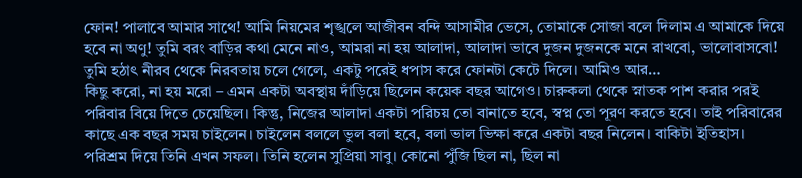ফোন! পালাবে আমার সাথে! আমি নিয়মের শৃঙ্খলে আজীবন বন্দি আসামীর ভেসে, তোমাকে সোজা বলে দিলাম এ আমাকে দিয়ে হবে না অণু! তুমি বরং বাড়ির কথা মেনে নাও, আমরা না হয় আলাদা, আলাদা ভাবে দুজন দুজনকে মনে রাখবো, ভালোবাসবো! তুমি হঠাৎ নীরব থেকে নিরবতায় চলে গেলে, একটু পরেই ধপাস করে ফোনটা কেটে দিলে। আমিও আর…
কিছু করো, না হয় মরো – এমন একটা অবস্থায় দাঁড়িয়ে ছিলেন কয়েক বছর আগেও। চারুকলা থেকে স্নাতক পাশ করার পরই পরিবার বিয়ে দিতে চেয়েছিল। কিন্তু, নিজের আলাদা একটা পরিচয় তো বানাতে হবে, স্বপ্ন তো পূরণ করতে হবে। তাই পরিবারের কাছে এক বছর সময় চাইলেন। চাইলেন বললে ভুল বলা হবে, বলা ভাল ভিক্ষা করে একটা বছর নিলেন। বাকিটা ইতিহাস। পরিশ্রম দিয়ে তিনি এখন সফল। তিনি হলেন সুপ্রিয়া সাবু। কোনো পুঁজি ছিল না, ছিল না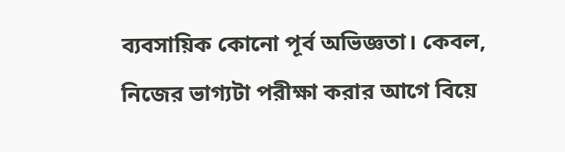ব্যবসায়িক কোনো পূর্ব অভিজ্ঞতা। কেবল, নিজের ভাগ্যটা পরীক্ষা করার আগে বিয়ে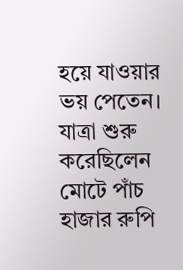হয়ে যাওয়ার ভয় পেতেন। যাত্রা শুরু করেছিলেন মোটে পাঁচ হাজার রুপি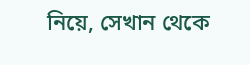নিয়ে, সেখান থেকে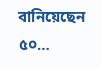বানিয়েছেন ৫০…